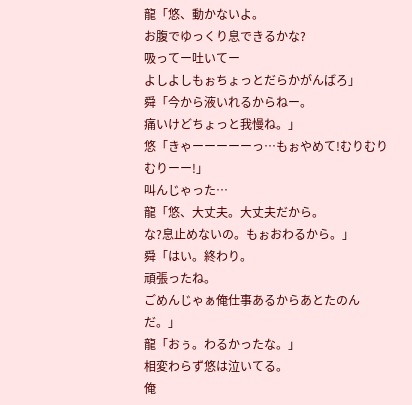龍「悠、動かないよ。
お腹でゆっくり息できるかな?
吸ってー吐いてー
よしよしもぉちょっとだらかがんばろ」
舜「今から液いれるからねー。
痛いけどちょっと我慢ね。」
悠「きゃーーーーーっ…もぉやめて!むりむりむりーー!」
叫んじゃった…
龍「悠、大丈夫。大丈夫だから。
な?息止めないの。もぉおわるから。」
舜「はい。終わり。
頑張ったね。
ごめんじゃぁ俺仕事あるからあとたのんだ。」
龍「おぅ。わるかったな。」
相変わらず悠は泣いてる。
俺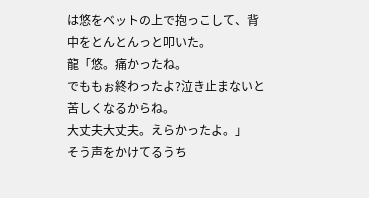は悠をベットの上で抱っこして、背中をとんとんっと叩いた。
龍「悠。痛かったね。
でももぉ終わったよ?泣き止まないと苦しくなるからね。
大丈夫大丈夫。えらかったよ。」
そう声をかけてるうち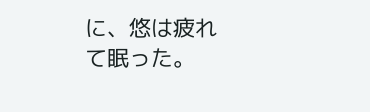に、悠は疲れて眠った。